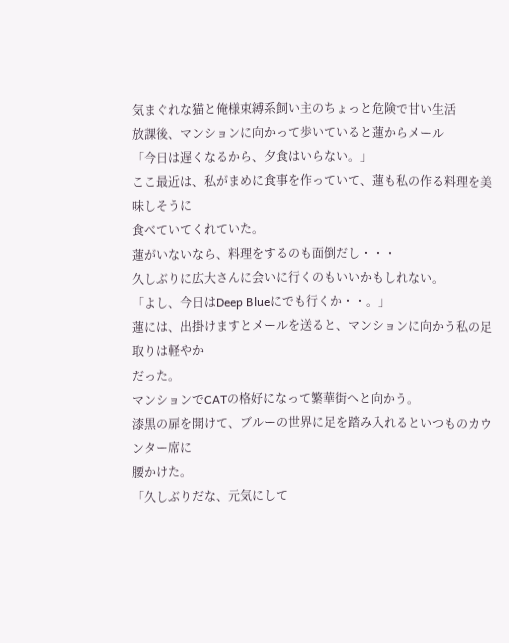気まぐれな猫と俺様束縛系飼い主のちょっと危険で甘い生活
放課後、マンションに向かって歩いていると蓮からメール
「今日は遅くなるから、夕食はいらない。」
ここ最近は、私がまめに食事を作っていて、蓮も私の作る料理を美味しそうに
食べていてくれていた。
蓮がいないなら、料理をするのも面倒だし・・・
久しぶりに広大さんに会いに行くのもいいかもしれない。
「よし、今日はDeep Blueにでも行くか・・。」
蓮には、出掛けますとメールを送ると、マンションに向かう私の足取りは軽やか
だった。
マンションでCATの格好になって繁華街へと向かう。
漆黒の扉を開けて、ブルーの世界に足を踏み入れるといつものカウンター席に
腰かけた。
「久しぶりだな、元気にして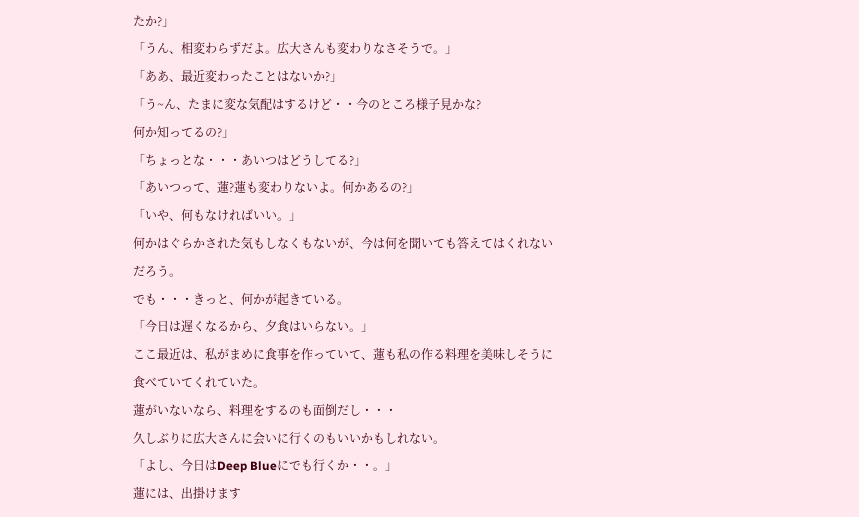たか?」
「うん、相変わらずだよ。広大さんも変わりなさそうで。」
「ああ、最近変わったことはないか?」
「う~ん、たまに変な気配はするけど・・今のところ様子見かな?
何か知ってるの?」
「ちょっとな・・・あいつはどうしてる?」
「あいつって、蓮?蓮も変わりないよ。何かあるの?」
「いや、何もなければいい。」
何かはぐらかされた気もしなくもないが、今は何を聞いても答えてはくれない
だろう。
でも・・・きっと、何かが起きている。
「今日は遅くなるから、夕食はいらない。」
ここ最近は、私がまめに食事を作っていて、蓮も私の作る料理を美味しそうに
食べていてくれていた。
蓮がいないなら、料理をするのも面倒だし・・・
久しぶりに広大さんに会いに行くのもいいかもしれない。
「よし、今日はDeep Blueにでも行くか・・。」
蓮には、出掛けます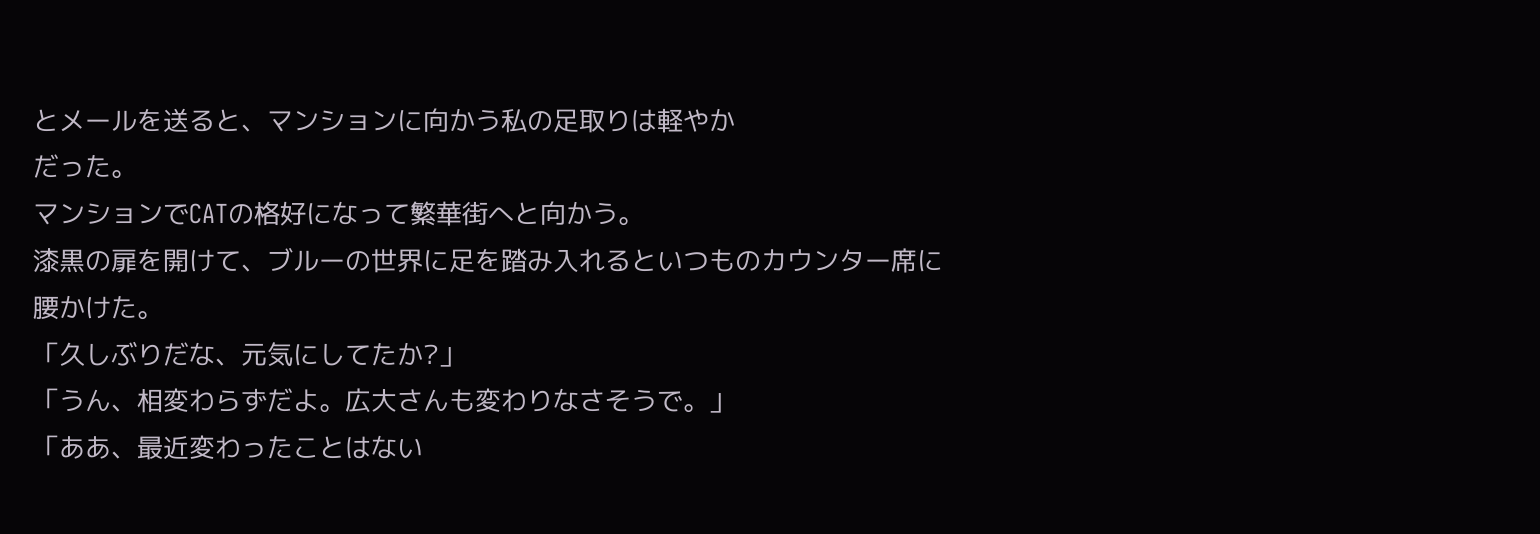とメールを送ると、マンションに向かう私の足取りは軽やか
だった。
マンションでCATの格好になって繁華街へと向かう。
漆黒の扉を開けて、ブルーの世界に足を踏み入れるといつものカウンター席に
腰かけた。
「久しぶりだな、元気にしてたか?」
「うん、相変わらずだよ。広大さんも変わりなさそうで。」
「ああ、最近変わったことはない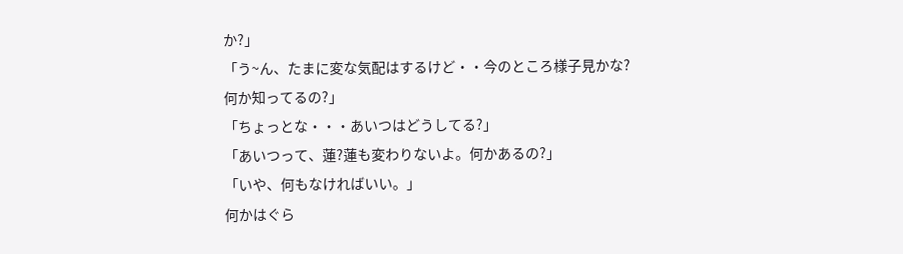か?」
「う~ん、たまに変な気配はするけど・・今のところ様子見かな?
何か知ってるの?」
「ちょっとな・・・あいつはどうしてる?」
「あいつって、蓮?蓮も変わりないよ。何かあるの?」
「いや、何もなければいい。」
何かはぐら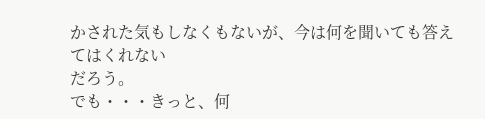かされた気もしなくもないが、今は何を聞いても答えてはくれない
だろう。
でも・・・きっと、何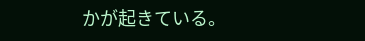かが起きている。